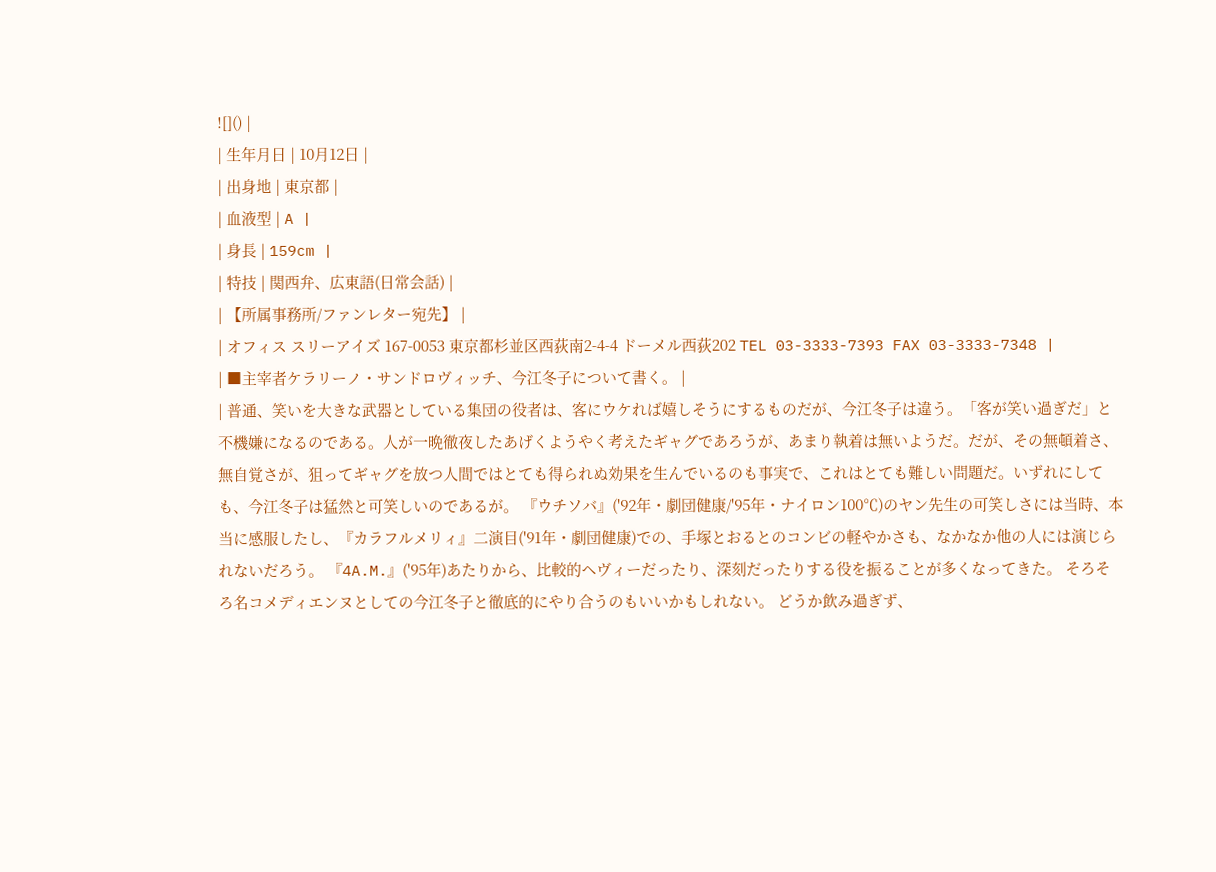![]() |
| 生年月日 | 10月12日 |
| 出身地 | 東京都 |
| 血液型 | A |
| 身長 | 159cm |
| 特技 | 関西弁、広東語(日常会話) |
| 【所属事務所/ファンレター宛先】 |
| オフィス スリーアイズ 167-0053 東京都杉並区西荻南2-4-4 ドーメル西荻202 TEL 03-3333-7393 FAX 03-3333-7348 |
| ■主宰者ケラリーノ・サンドロヴィッチ、今江冬子について書く。 |
| 普通、笑いを大きな武器としている集団の役者は、客にウケれば嬉しそうにするものだが、今江冬子は違う。「客が笑い過ぎだ」と不機嫌になるのである。人が一晩徹夜したあげくようやく考えたギャグであろうが、あまり執着は無いようだ。だが、その無頓着さ、無自覚さが、狙ってギャグを放つ人間ではとても得られぬ効果を生んでいるのも事実で、これはとても難しい問題だ。いずれにしても、今江冬子は猛然と可笑しいのであるが。 『ウチソバ』('92年・劇団健康/'95年・ナイロン100℃)のヤン先生の可笑しさには当時、本当に感服したし、『カラフルメリィ』二演目('91年・劇団健康)での、手塚とおるとのコンビの軽やかさも、なかなか他の人には演じられないだろう。 『4A.M.』('95年)あたりから、比較的ヘヴィーだったり、深刻だったりする役を振ることが多くなってきた。 そろそろ名コメディエンヌとしての今江冬子と徹底的にやり合うのもいいかもしれない。 どうか飲み過ぎず、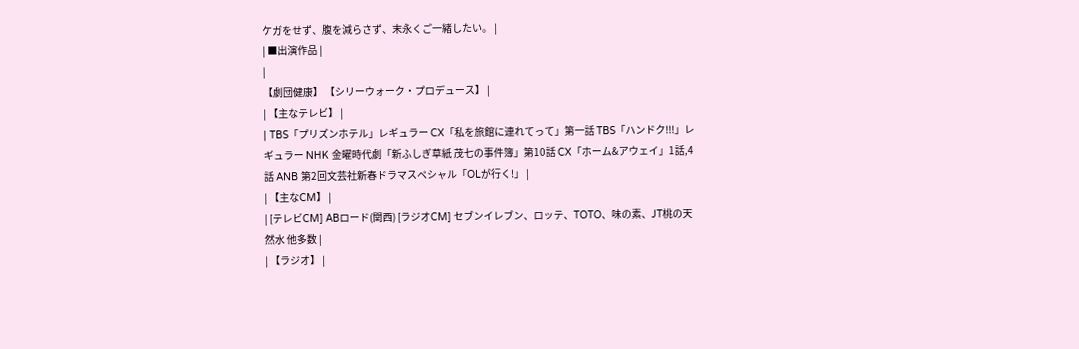ケガをせず、腹を減らさず、末永くご一緒したい。 |
| ■出演作品 |
|
【劇団健康】 【シリーウォーク・プロデュース】 |
| 【主なテレビ】 |
| TBS「プリズンホテル」レギュラー CX「私を旅館に連れてって」第一話 TBS「ハンドク!!!」レギュラー NHK 金曜時代劇「新ふしぎ草紙 茂七の事件簿」第10話 CX「ホーム&アウェイ」1話,4話 ANB 第2回文芸社新春ドラマスペシャル「OLが行く!」 |
| 【主なCM】 |
| [テレビCM] ABロード(関西) [ラジオCM] セブンイレブン、ロッテ、TOTO、味の素、JT桃の天然水 他多数 |
| 【ラジオ】 |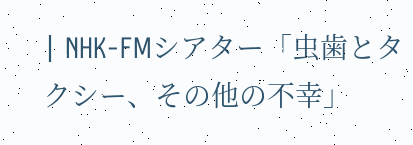| NHK-FMシアター「虫歯とタクシー、その他の不幸」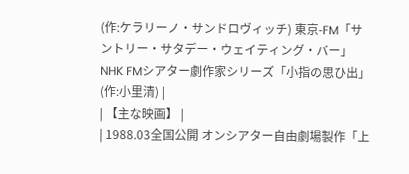(作:ケラリーノ・サンドロヴィッチ) 東京-FM「サントリー・サタデー・ウェイティング・バー」 NHK FMシアター劇作家シリーズ「小指の思ひ出」(作:小里清) |
| 【主な映画】 |
| 1988.03全国公開 オンシアター自由劇場製作「上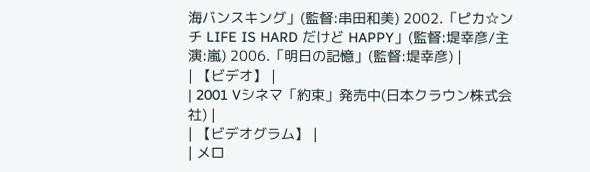海バンスキング」(監督:串田和美) 2002.「ピカ☆ンチ LIFE IS HARD だけど HAPPY」(監督:堤幸彦/主演:嵐) 2006.「明日の記憶」(監督:堤幸彦) |
| 【ビデオ】 |
| 2001 Vシネマ「約束」発売中(日本クラウン株式会社) |
| 【ビデオグラム】 |
| メロ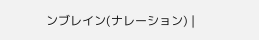ンブレイン(ナレーション) |